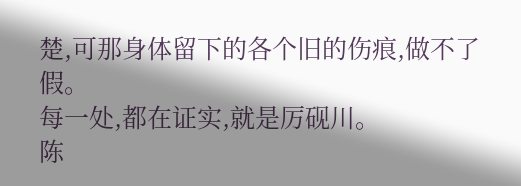楚,可那身体留下的各个旧的伤痕,做不了假。
每一处,都在证实,就是厉砚川。
陈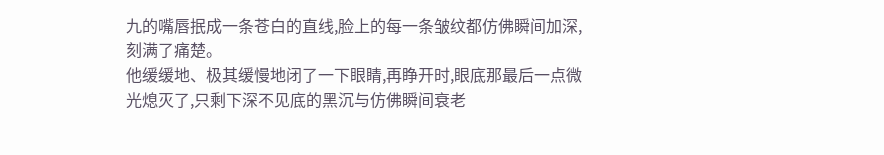九的嘴唇抿成一条苍白的直线,脸上的每一条皱纹都仿佛瞬间加深,刻满了痛楚。
他缓缓地、极其缓慢地闭了一下眼睛,再睁开时,眼底那最后一点微光熄灭了,只剩下深不见底的黑沉与仿佛瞬间衰老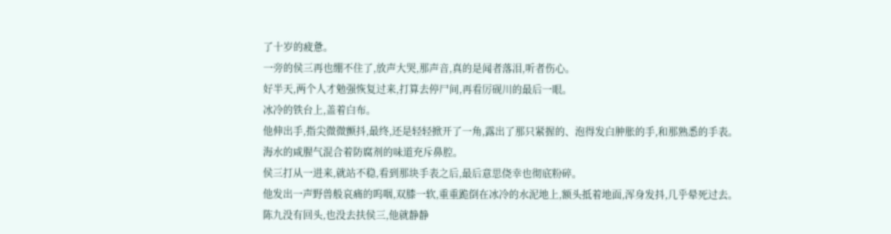了十岁的疲惫。
一旁的侯三再也绷不住了,放声大哭,那声音,真的是闻者落泪,听者伤心。
好半天,两个人才勉强恢复过来,打算去停尸间,再看厉砚川的最后一眼。
冰冷的铁台上,盖着白布。
他伸出手,指尖微微颤抖,最终,还是轻轻掀开了一角,露出了那只紧握的、泡得发白肿胀的手,和那熟悉的手表。
海水的咸腥气混合着防腐剂的味道充斥鼻腔。
侯三打从一进来,就站不稳,看到那块手表之后,最后意思侥幸也彻底粉碎。
他发出一声野兽般哀痛的呜咽,双膝一软,重重跪倒在冰冷的水泥地上,额头抵着地面,浑身发抖,几乎晕死过去。
陈九没有回头,也没去扶侯三,他就静静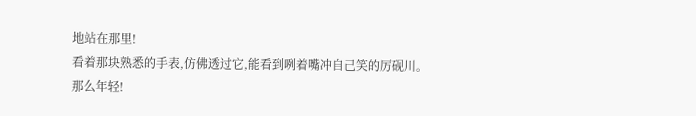地站在那里!
看着那块熟悉的手表,仿佛透过它,能看到咧着嘴冲自己笑的厉砚川。
那么年轻!